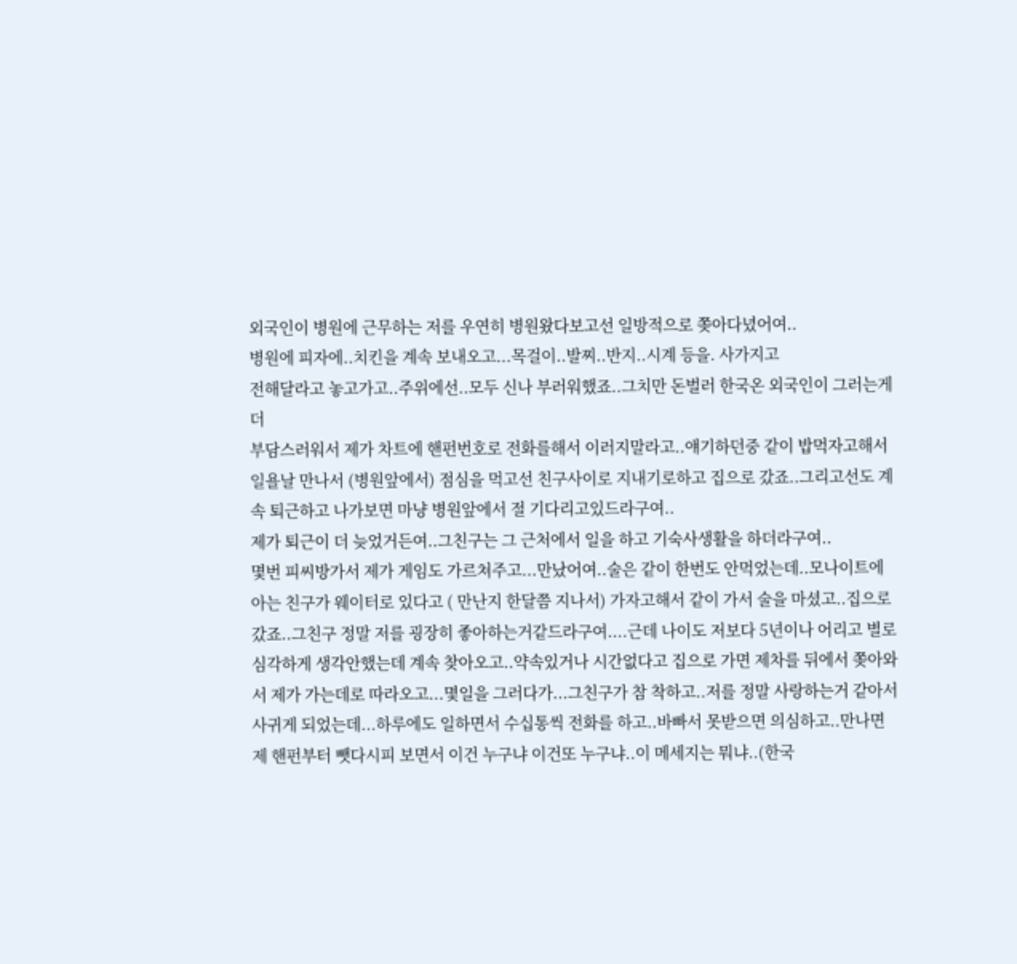외국인이 병원에 근무하는 저를 우연히 병원왔다보고선 일방적으로 쫒아다녔어여..
병원에 피자에..치킨을 계속 보내오고...목걸이..발찌..반지..시계 등을. 사가지고
전해달라고 놓고가고..주위에선..모두 신나 부러워했죠..그치만 돈벌러 한국온 외국인이 그러는게 더
부담스러워서 제가 차트에 핸펀번호로 전화를해서 이러지말라고..얘기하던중 같이 밥먹자고해서
일욜날 만나서 (병원앞에서) 점심을 먹고선 친구사이로 지내기로하고 집으로 갔죠..그리고선도 계속 퇴근하고 나가보면 마냥 병원앞에서 절 기다리고있드라구여..
제가 퇴근이 더 늦었거든여..그친구는 그 근처에서 일을 하고 기숙사생활을 하더라구여..
몇번 피씨방가서 제가 게임도 가르쳐주고...만났어여..술은 같이 한번도 안먹었는데..모나이트에
아는 친구가 웨이터로 있다고 ( 만난지 한달쯤 지나서) 가자고해서 같이 가서 술을 마셨고..집으로 갔죠..그친구 정말 저를 굉장히 좋아하는거같드라구여....근데 나이도 저보다 5년이나 어리고 별로 심각하게 생각안했는데 계속 찾아오고..약속있거나 시간없다고 집으로 가면 제차를 뒤에서 쫒아와서 제가 가는데로 따라오고...몇일을 그러다가...그친구가 참 착하고..저를 정말 사랑하는거 같아서 사귀게 되었는데...하루에도 일하면서 수십통씩 전화를 하고..바빠서 못받으면 의심하고..만나면 제 핸펀부터 뺏다시피 보면서 이건 누구냐 이건또 누구냐..이 메세지는 뭐냐..(한국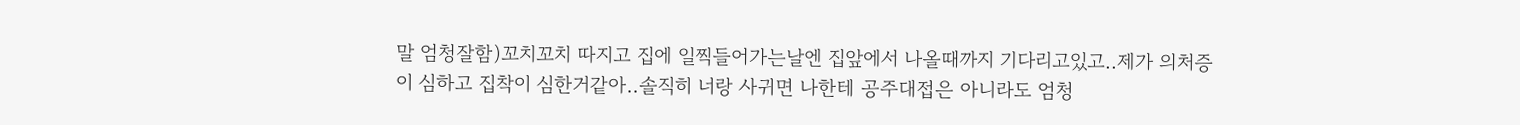말 엄청잘함)꼬치꼬치 따지고 집에 일찍들어가는날엔 집앞에서 나올때까지 기다리고있고..제가 의처증이 심하고 집착이 심한거같아..솔직히 너랑 사귀면 나한테 공주대접은 아니라도 엄청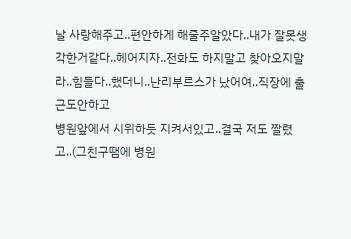날 사랑해주고..편안하게 해줄주알았다..내가 잘못생각한거같다..헤어지자..전화도 하지말고 찾아오지말라..힘들다..했더니..난리부르스가 났어여..직장에 출근도안하고
병원앞에서 시위하듯 지켜서있고..결국 저도 짤렸고..(그친구땜에 병원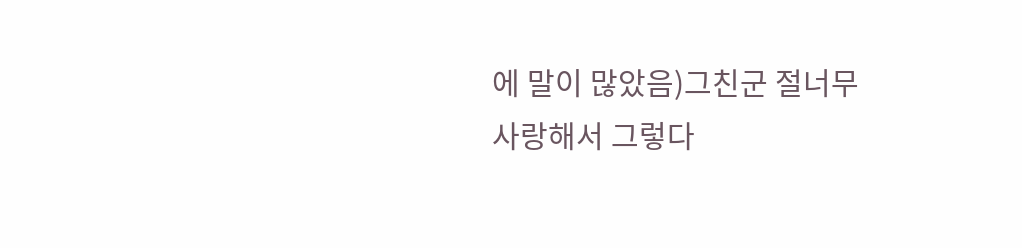에 말이 많았음)그친군 절너무
사랑해서 그렇다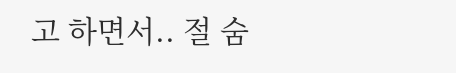고 하면서.. 절 숨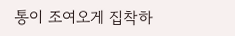통이 조여오게 집착하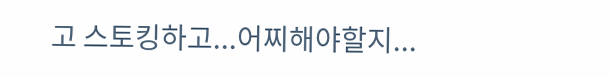고 스토킹하고...어찌해야할지...